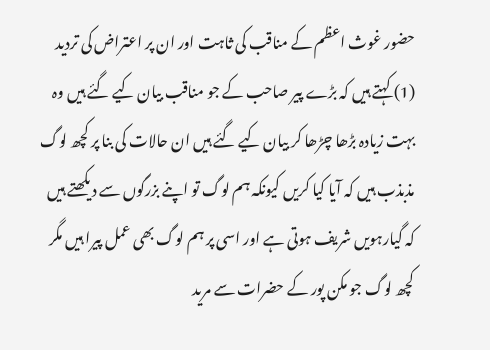حضور غوث اعظم کے مناقب کی ثاہت اور ان پر اعتراض کی تردید
(1) کہتے ہیں کہ بڑے پیر صاحب کے جو مناقب بیان کیے گئے ہیں وہ بہت زیادہ بڑھا چڑھا کر بیان کیے گئے ہیں ان حالات کی بنا پر کچھ لوگ مذبذب ہیں کہ آیا کیا کریں کیونکہ ہم لوگ تو اپنے بزرگوں سے دیکھتے ہیں کہ گیارہویں شریف ہوتی ہے اور اسی پر ہم لوگ بھی عمل پیرا ہیں مگر کچھ لوگ جو مکن پور کے حضرات سے مرید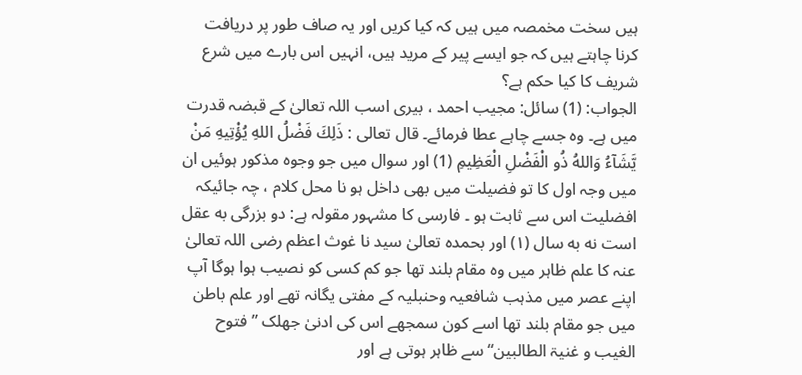ہیں سخت مخمصہ میں ہیں کہ کیا کریں اور یہ صاف طور پر دریافت کرنا چاہتے ہیں کہ جو ایسے پیر کے مرید ہیں، انہیں اس بارے میں شرع شریف کا کیا حکم ہے؟
الجواب: (1) سائل: مجیب احمد ، بیری اسب اللہ تعالیٰ کے قبضہ قدرت میں ہے۔ وہ جسے چاہے عطا فرمائے۔ قال تعالى : ذَلِكَ فَضْلُ اللهِ يُؤْتِيهِ مَنْ يَّشَآءُ وَاللهُ ذُو الْفَضْلِ الْعَظِيمِ (1) اور سوال میں جو وجوہ مذکور ہوئیں ان میں وجہ اول کا تو فضیلت میں بھی داخل ہو نا محل کلام ، چہ جائیکہ افضلیت اس سے ثابت ہو ۔ فارسی کا مشہور مقولہ ہے: دو بزرگی به عقل است نه به سال (۱) اور بحمدہ تعالیٰ سید نا غوث اعظم رضی اللہ تعالیٰ عنہ کا علم ظاہر میں وہ مقام بلند تھا جو کم کسی کو نصیب ہوا ہوگا آپ اپنے عصر میں مذہب شافعیہ وحنبلیہ کے مفتی یگانہ تھے اور علم باطن میں جو مقام بلند تھا اسے کون سمجھے اس کی ادنیٰ جھلک ”فتوح الغیب و غنیۃ الطالبین“ سے ظاہر ہوتی ہے اور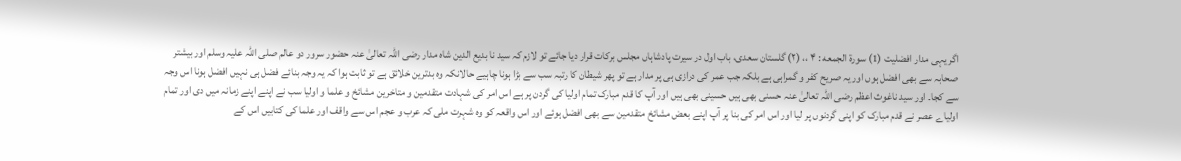اگر یہی مدار افضلیت (1) سورة الجمعه : ۴ ،، (۲) گلستان سعدی، باب اول در سیرت پادشاہاں مجلس برکات قرار دیا جائے تو لازم کہ سید نا بدیع الدین شاہ مدار رضی اللہ تعالیٰ عنہ حضور سرور دو عالم صلی اللہ علیہ وسلم اور بیشتر صحابہ سے بھی افضل ہوں اور یہ صریح کفر و گمراہی ہے بلکہ جب عمر کی درازی ہی پر مدار ہے تو پھر شیطان کا رتبہ سب سے بڑا ہونا چاہیے حالانکہ وہ بدترین خلائق ہے تو ثابت ہوا کہ یہ وجہ بنائے فضل ہی نہیں افضل ہونا اس وجہ سے کجا۔ اور سید ناغوث اعظم رضی اللہ تعالیٰ عنہ حسنی بھی ہیں حسینی بھی ہیں اور آپ کا قدم مبارک تمام اولیا کی گردن پر ہے اس امر کی شہادت متقدمین و متاخرین مشائخ و علما و اولیا سب نے اپنے اپنے زمانہ میں دی اور تمام اولیاے عصر نے قدم مبارک کو اپنی گردنوں پر لیا اور اس امر کی بنا پر آپ اپنے بعض مشائخ متقدمین سے بھی افضل ہوئے اور اس واقعہ کو وہ شہرت ملی کہ عرب و عجم اس سے واقف اور علما کی کتابیں اس کے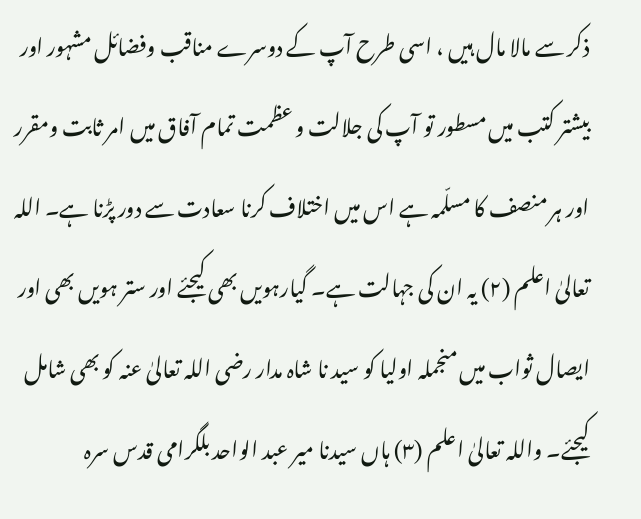ذکر سے مالا مال ہیں ، اسی طرح آپ کے دوسرے مناقب وفضائل مشہور اور بیشتر کتب میں مسطور تو آپ کی جلالت و عظمت تمام آفاق میں امر ثابت ومقرر اور ہر منصف کا مسلّمہ ہے اس میں اختلاف کرنا سعادت سے دور پڑنا ہے۔ اللہ تعالیٰ اعلم (۲) یہ ان کی جہالت ہے۔ گیارہویں بھی کیجئے اور ستر ہویں بھی اور ایصال ثواب میں منجملہ اولیا کو سید نا شاہ مدار رضی اللہ تعالیٰ عنہ کو بھی شامل کیجئے۔ واللہ تعالیٰ اعلم (۳) ہاں سیدنا میر عبد الواحد بلگرامی قدس سرہ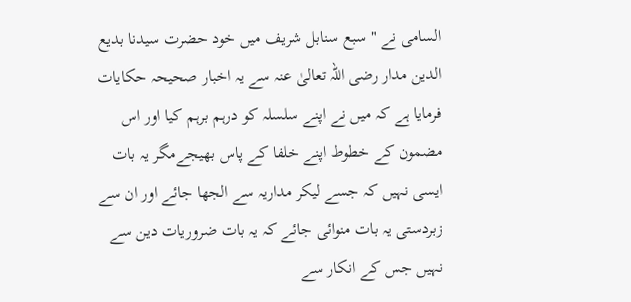السامی نے " سبع سنابل شریف میں خود حضرت سیدنا بدیع الدین مدار رضی اللہ تعالیٰ عنہ سے یہ اخبار صحیحہ حکایات فرمایا ہے کہ میں نے اپنے سلسلہ کو درہم برہم کیا اور اس مضمون کے خطوط اپنے خلفا کے پاس بھیجےمگر یہ بات ایسی نہیں کہ جسے لیکر مداریہ سے الجھا جائے اور ان سے زبردستی یہ بات منوائی جائے کہ یہ بات ضروریات دین سے نہیں جس کے انکار سے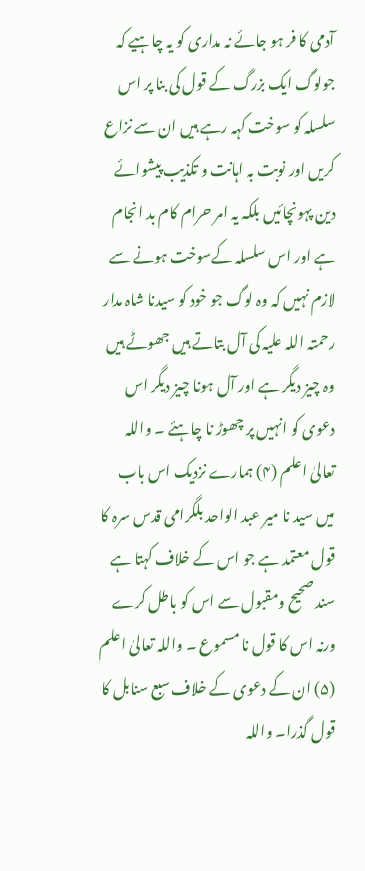آدمی کا فر ہو جائے نہ مداری کو یہ چاہیے کہ جولوگ ایک بزرگ کے قول کی بنا پر اس سلسلہ کو سوخت کہہ رہے ہیں ان سے نزاع کریں اور نوبت بہ اہانت و تکذیب پیشوائے دین پہونچائیں بلکہ یہ امر حرام کام بد انجام ہے اور اس سلسلہ کےسوخت ہونے سے لازم نہیں کہ وہ لوگ جو خود کو سیدنا شاہ مدار رحمتہ اللہ علیہ کی آل بتاتے ہیں جھوٹے ہیں وہ چیز دیگر ہے اور آل ہونا چیز دیگر اس دعوی کو انہیں پر چھوڑ نا چاہئے ۔ واللہ تعالیٰ اعلم (۴) ہمارے نزدیک اس باب میں سید نا میر عبد الواحد بلگرامی قدس سرہ کا قول معتمد ہے جو اس کے خلاف کہتا ہے سند صحیح ومقبول سے اس کو باطل کرے ورنہ اس کا قول نا مسموع ۔ واللہ تعالیٰ اعلم (۵) ان کے دعوی کے خلاف سبع سنابل کا قول گذرا۔ واللہ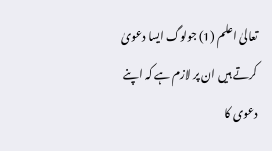تعالیٰ اعلم (1) جولوگ ایسا دعویٰ کرتے ہیں ان پر لازم ہے کہ اپنے دعوی کا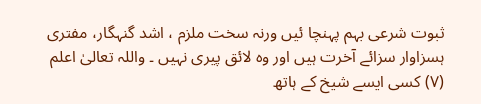ثبوت شرعی بہم پہنچا ئیں ورنہ سخت ملزم ، اشد گنہگار، مفتری ہسزاوار سزائے آخرت ہیں اور وہ لائق پیری نہیں ۔ واللہ تعالیٰ اعلم (۷) کسی ایسے شیخ کے ہاتھ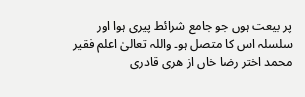پر بیعت ہوں جو جامع شرائط پیری ہوا اور سلسلہ اس کا متصل ہو۔ واللہ تعالیٰ اعلم فقیر محمد اختر رضا خاں از هری قادری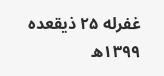غفرله ۲۵ ذیقعده ۱۳۹۹ھ